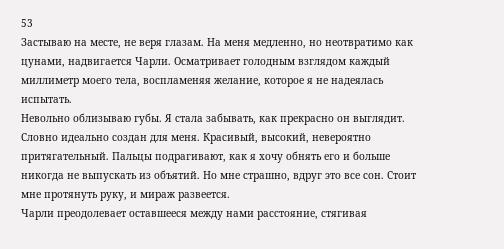53
Застываю на месте, не веря глазам. На меня медленно, но неотвратимо как цунами, надвигается Чарли. Осматривает голодным взглядом каждый миллиметр моего тела, воспламеняя желание, которое я не надеялась испытать.
Невольно облизываю губы. Я стала забывать, как прекрасно он выглядит. Словно идеально создан для меня. Красивый, высокий, невероятно притягательный. Пальцы подрагивают, как я хочу обнять его и больше никогда не выпускать из объятий. Но мне страшно, вдруг это все сон. Стоит мне протянуть руку, и мираж развеется.
Чарли преодолевает оставшееся между нами расстояние, стягивая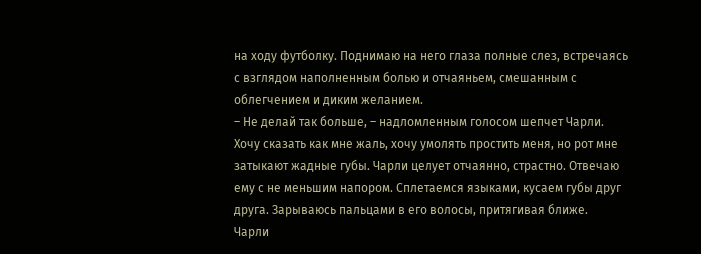на ходу футболку. Поднимаю на него глаза полные слез, встречаясь с взглядом наполненным болью и отчаяньем, смешанным с облегчением и диким желанием.
– Не делай так больше, – надломленным голосом шепчет Чарли.
Хочу сказать как мне жаль, хочу умолять простить меня, но рот мне затыкают жадные губы. Чарли целует отчаянно, страстно. Отвечаю ему с не меньшим напором. Сплетаемся языками, кусаем губы друг друга. Зарываюсь пальцами в его волосы, притягивая ближе.
Чарли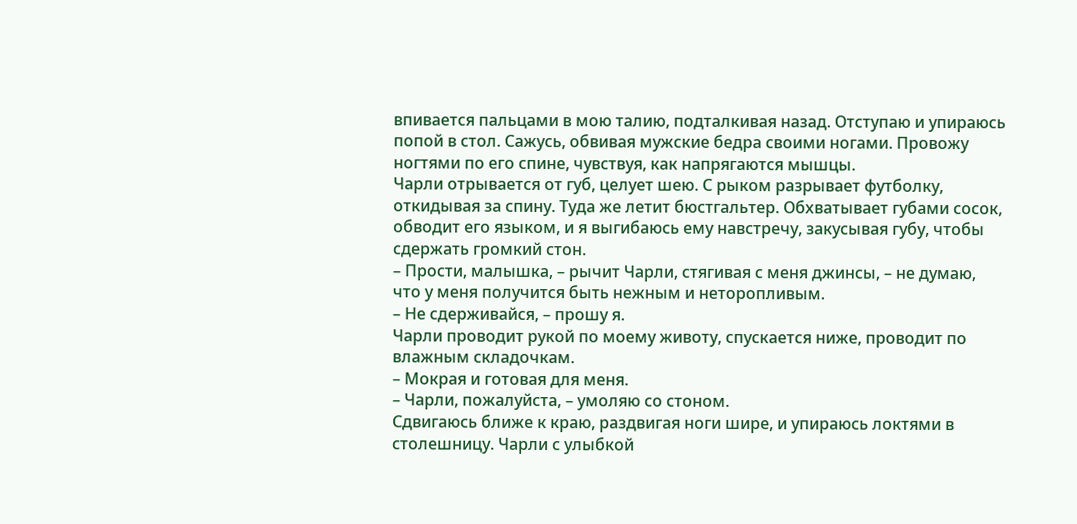впивается пальцами в мою талию, подталкивая назад. Отступаю и упираюсь попой в стол. Сажусь, обвивая мужские бедра своими ногами. Провожу ногтями по его спине, чувствуя, как напрягаются мышцы.
Чарли отрывается от губ, целует шею. С рыком разрывает футболку, откидывая за спину. Туда же летит бюстгальтер. Обхватывает губами сосок, обводит его языком, и я выгибаюсь ему навстречу, закусывая губу, чтобы сдержать громкий стон.
– Прости, малышка, – рычит Чарли, стягивая с меня джинсы, – не думаю, что у меня получится быть нежным и неторопливым.
– Не сдерживайся, – прошу я.
Чарли проводит рукой по моему животу, спускается ниже, проводит по влажным складочкам.
– Мокрая и готовая для меня.
– Чарли, пожалуйста, – умоляю со стоном.
Сдвигаюсь ближе к краю, раздвигая ноги шире, и упираюсь локтями в столешницу. Чарли с улыбкой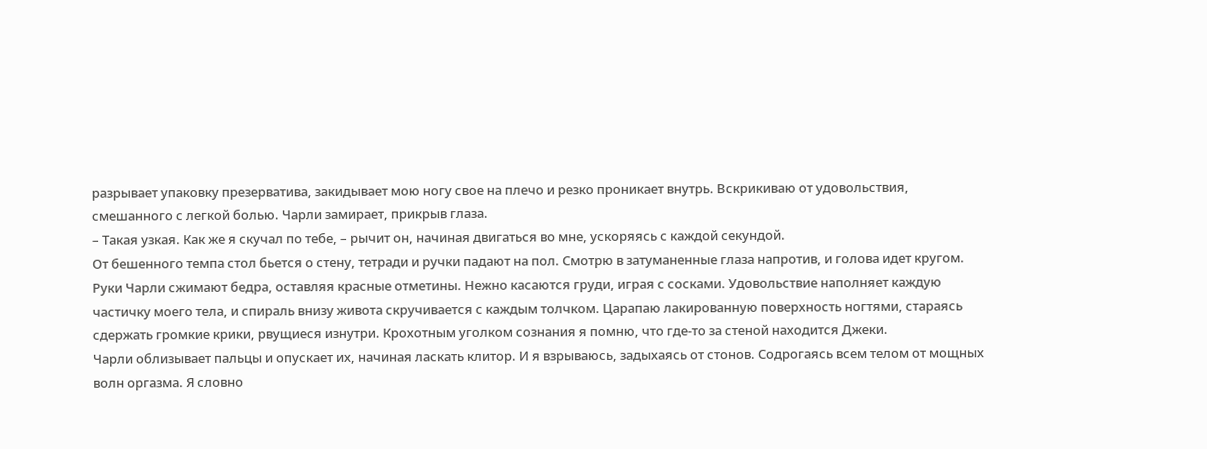разрывает упаковку презерватива, закидывает мою ногу свое на плечо и резко проникает внутрь. Вскрикиваю от удовольствия, смешанного с легкой болью. Чарли замирает, прикрыв глаза.
– Такая узкая. Как же я скучал по тебе, – рычит он, начиная двигаться во мне, ускоряясь с каждой секундой.
От бешенного темпа стол бьется о стену, тетради и ручки падают на пол. Смотрю в затуманенные глаза напротив, и голова идет кругом. Руки Чарли сжимают бедра, оставляя красные отметины. Нежно касаются груди, играя с сосками. Удовольствие наполняет каждую частичку моего тела, и спираль внизу живота скручивается с каждым толчком. Царапаю лакированную поверхность ногтями, стараясь сдержать громкие крики, рвущиеся изнутри. Крохотным уголком сознания я помню, что где-то за стеной находится Джеки.
Чарли облизывает пальцы и опускает их, начиная ласкать клитор. И я взрываюсь, задыхаясь от стонов. Содрогаясь всем телом от мощных волн оргазма. Я словно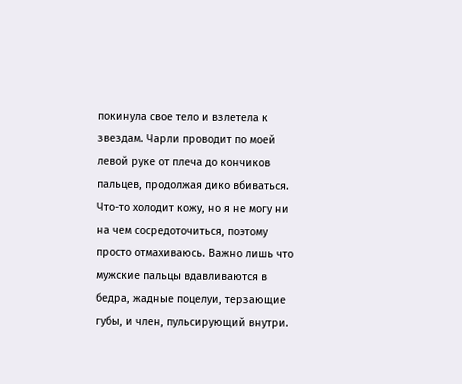покинула свое тело и взлетела к звездам. Чарли проводит по моей левой руке от плеча до кончиков пальцев, продолжая дико вбиваться. Что-то холодит кожу, но я не могу ни на чем сосредоточиться, поэтому просто отмахиваюсь. Важно лишь что мужские пальцы вдавливаются в бедра, жадные поцелуи, терзающие губы, и член, пульсирующий внутри.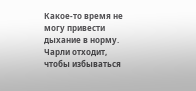Какое-то время не могу привести дыхание в норму. Чарли отходит, чтобы избываться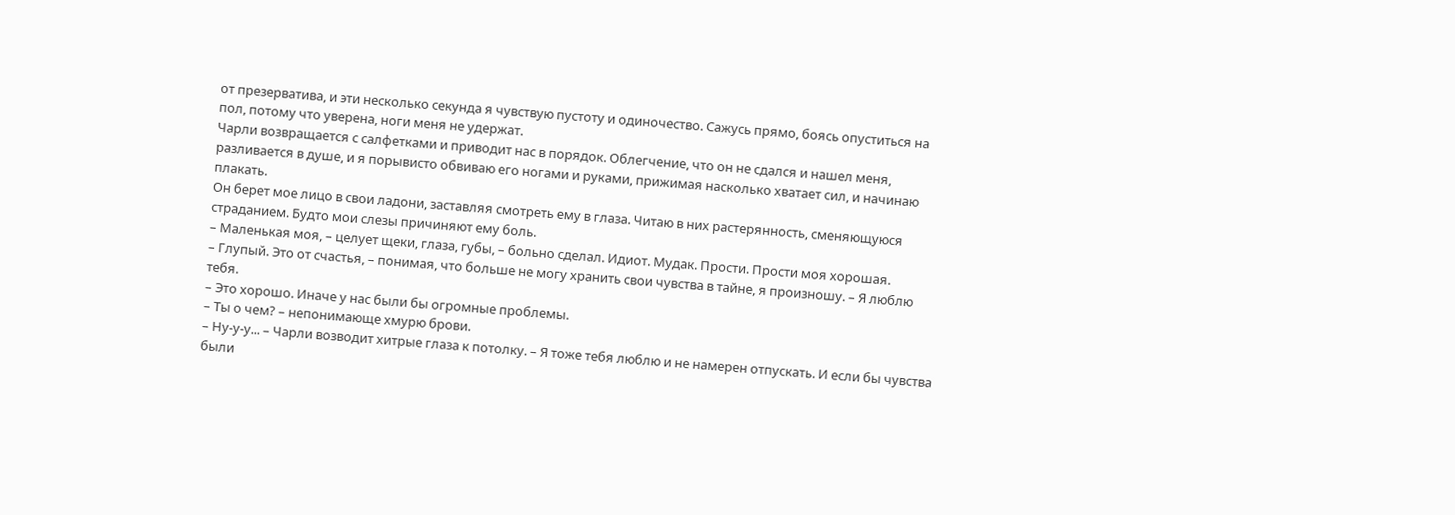от презерватива, и эти несколько секунда я чувствую пустоту и одиночество. Сажусь прямо, боясь опуститься на пол, потому что уверена, ноги меня не удержат.
Чарли возвращается с салфетками и приводит нас в порядок. Облегчение, что он не сдался и нашел меня, разливается в душе, и я порывисто обвиваю его ногами и руками, прижимая насколько хватает сил, и начинаю плакать.
Он берет мое лицо в свои ладони, заставляя смотреть ему в глаза. Читаю в них растерянность, сменяющуюся страданием. Будто мои слезы причиняют ему боль.
– Маленькая моя, – целует щеки, глаза, губы, – больно сделал. Идиот. Мудак. Прости. Прости моя хорошая.
– Глупый. Это от счастья, – понимая, что больше не могу хранить свои чувства в тайне, я произношу. – Я люблю тебя.
– Это хорошо. Иначе у нас были бы огромные проблемы.
– Ты о чем? – непонимающе хмурю брови.
– Ну-у-у... – Чарли возводит хитрые глаза к потолку. – Я тоже тебя люблю и не намерен отпускать. И если бы чувства были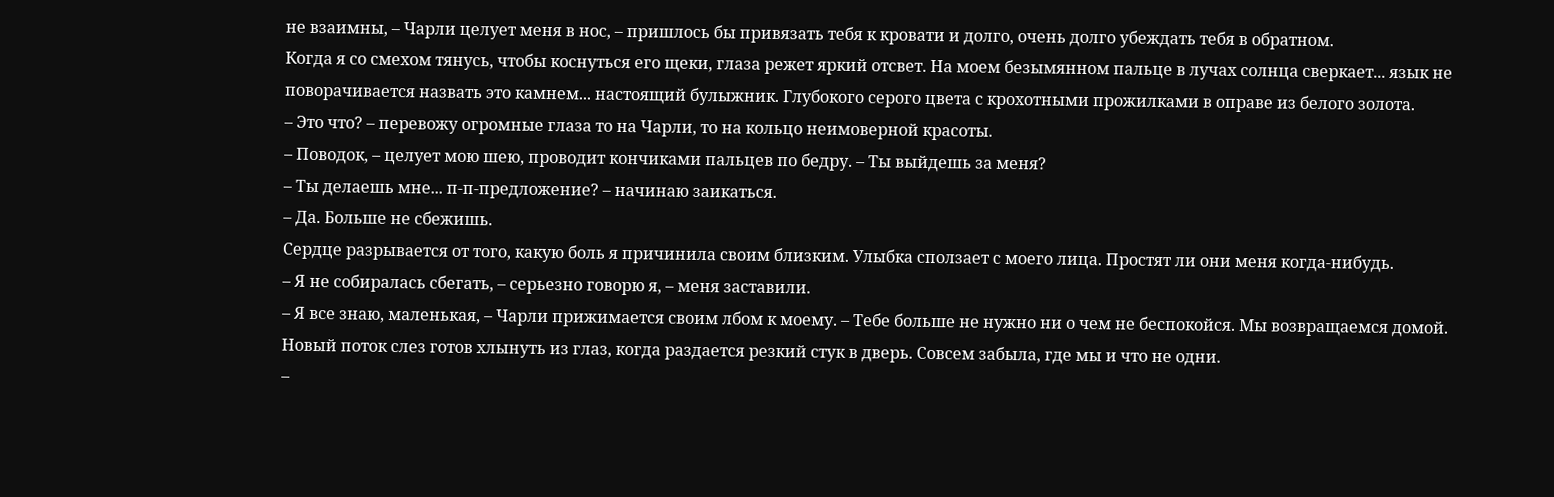не взаимны, – Чарли целует меня в нос, – пришлось бы привязать тебя к кровати и долго, очень долго убеждать тебя в обратном.
Когда я со смехом тянусь, чтобы коснуться его щеки, глаза режет яркий отсвет. На моем безымянном пальце в лучах солнца сверкает... язык не поворачивается назвать это камнем... настоящий булыжник. Глубокого серого цвета с крохотными прожилками в оправе из белого золота.
– Это что? – перевожу огромные глаза то на Чарли, то на кольцо неимоверной красоты.
– Поводок, – целует мою шею, проводит кончиками пальцев по бедру. – Ты выйдешь за меня?
– Ты делаешь мне... п-п-предложение? – начинаю заикаться.
– Да. Больше не сбежишь.
Сердце разрывается от того, какую боль я причинила своим близким. Улыбка сползает с моего лица. Простят ли они меня когда-нибудь.
– Я не собиралась сбегать, – серьезно говорю я, – меня заставили.
– Я все знаю, маленькая, – Чарли прижимается своим лбом к моему. – Тебе больше не нужно ни о чем не беспокойся. Мы возвращаемся домой.
Новый поток слез готов хлынуть из глаз, когда раздается резкий стук в дверь. Совсем забыла, где мы и что не одни.
–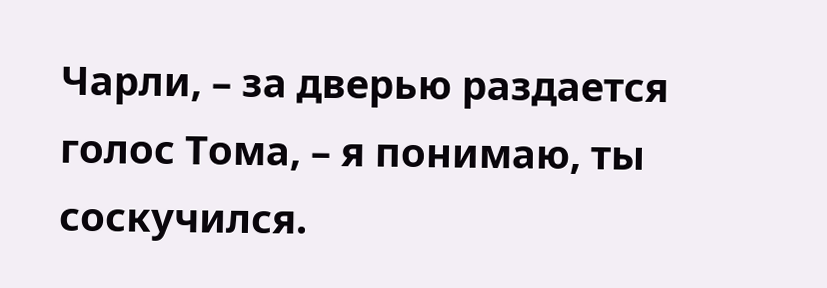Чарли, – за дверью раздается голос Тома, – я понимаю, ты соскучился.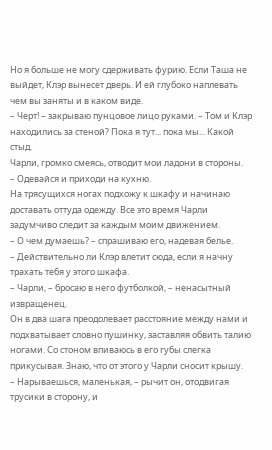Но я больше не могу сдерживать фурию. Если Таша не выйдет, Клэр вынесет дверь. И ей глубоко наплевать чем вы заняты и в каком виде.
– Черт! – закрываю пунцовое лицо руками. – Том и Клэр находились за стеной? Пока я тут... пока мы... Какой стыд.
Чарли, громко смеясь, отводит мои ладони в стороны.
– Одевайся и приходи на кухню.
На трясущихся ногах подхожу к шкафу и начинаю доставать оттуда одежду. Все это время Чарли задумчиво следит за каждым моим движением.
– О чем думаешь? – спрашиваю его, надевая белье.
– Действительно ли Клэр влетит сюда, если я начну трахать тебя у этого шкафа.
– Чарли, – бросаю в него футболкой, – ненасытный извращенец.
Он в два шага преодолевает расстояние между нами и подхватывает словно пушинку, заставляя обвить талию ногами. Со стоном впиваюсь в его губы слегка прикусывая. Знаю, что от этого у Чарли сносит крышу.
– Нарываешься, маленькая, – рычит он, отодвигая трусики в сторону, и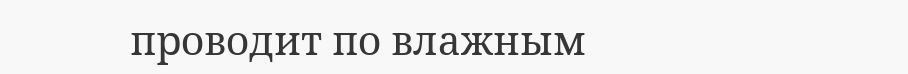проводит по влажным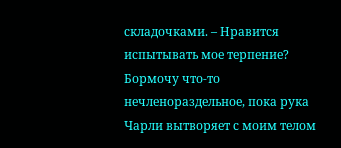складочками. – Нравится испытывать мое терпение?
Бормочу что-то нечленораздельное, пока рука Чарли вытворяет с моим телом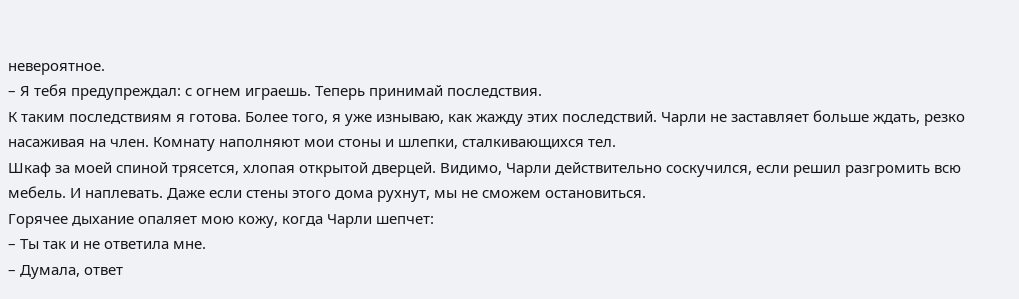невероятное.
– Я тебя предупреждал: с огнем играешь. Теперь принимай последствия.
К таким последствиям я готова. Более того, я уже изнываю, как жажду этих последствий. Чарли не заставляет больше ждать, резко насаживая на член. Комнату наполняют мои стоны и шлепки, сталкивающихся тел.
Шкаф за моей спиной трясется, хлопая открытой дверцей. Видимо, Чарли действительно соскучился, если решил разгромить всю мебель. И наплевать. Даже если стены этого дома рухнут, мы не сможем остановиться.
Горячее дыхание опаляет мою кожу, когда Чарли шепчет:
– Ты так и не ответила мне.
– Думала, ответ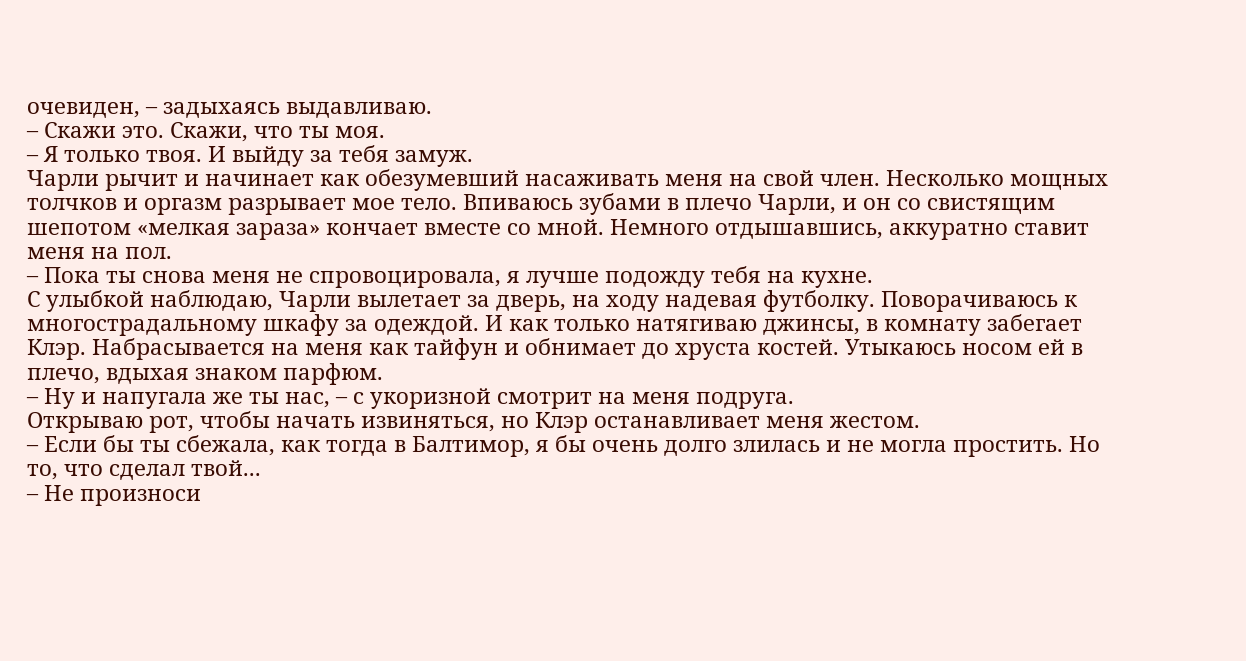очевиден, – задыхаясь выдавливаю.
– Скажи это. Скажи, что ты моя.
– Я только твоя. И выйду за тебя замуж.
Чарли рычит и начинает как обезумевший насаживать меня на свой член. Несколько мощных толчков и оргазм разрывает мое тело. Впиваюсь зубами в плечо Чарли, и он со свистящим шепотом «мелкая зараза» кончает вместе со мной. Немного отдышавшись, аккуратно ставит меня на пол.
– Пока ты снова меня не спровоцировала, я лучше подожду тебя на кухне.
С улыбкой наблюдаю, Чарли вылетает за дверь, на ходу надевая футболку. Поворачиваюсь к многострадальному шкафу за одеждой. И как только натягиваю джинсы, в комнату забегает Клэр. Набрасывается на меня как тайфун и обнимает до хруста костей. Утыкаюсь носом ей в плечо, вдыхая знаком парфюм.
– Ну и напугала же ты нас, – с укоризной смотрит на меня подруга.
Открываю рот, чтобы начать извиняться, но Клэр останавливает меня жестом.
– Если бы ты сбежала, как тогда в Балтимор, я бы очень долго злилась и не могла простить. Но то, что сделал твой...
– Не произноси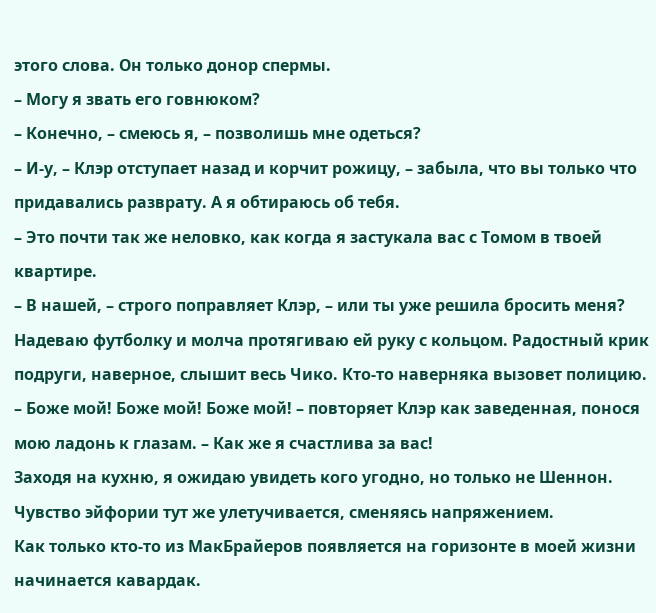этого слова. Он только донор спермы.
– Могу я звать его говнюком?
– Конечно, – смеюсь я, – позволишь мне одеться?
– И-у, – Клэр отступает назад и корчит рожицу, – забыла, что вы только что придавались разврату. А я обтираюсь об тебя.
– Это почти так же неловко, как когда я застукала вас с Томом в твоей квартире.
– В нашей, – строго поправляет Клэр, – или ты уже решила бросить меня?
Надеваю футболку и молча протягиваю ей руку с кольцом. Радостный крик подруги, наверное, слышит весь Чико. Кто-то наверняка вызовет полицию.
– Боже мой! Боже мой! Боже мой! – повторяет Клэр как заведенная, понося мою ладонь к глазам. – Как же я счастлива за вас!
Заходя на кухню, я ожидаю увидеть кого угодно, но только не Шеннон. Чувство эйфории тут же улетучивается, сменяясь напряжением.
Как только кто-то из МакБрайеров появляется на горизонте в моей жизни начинается кавардак.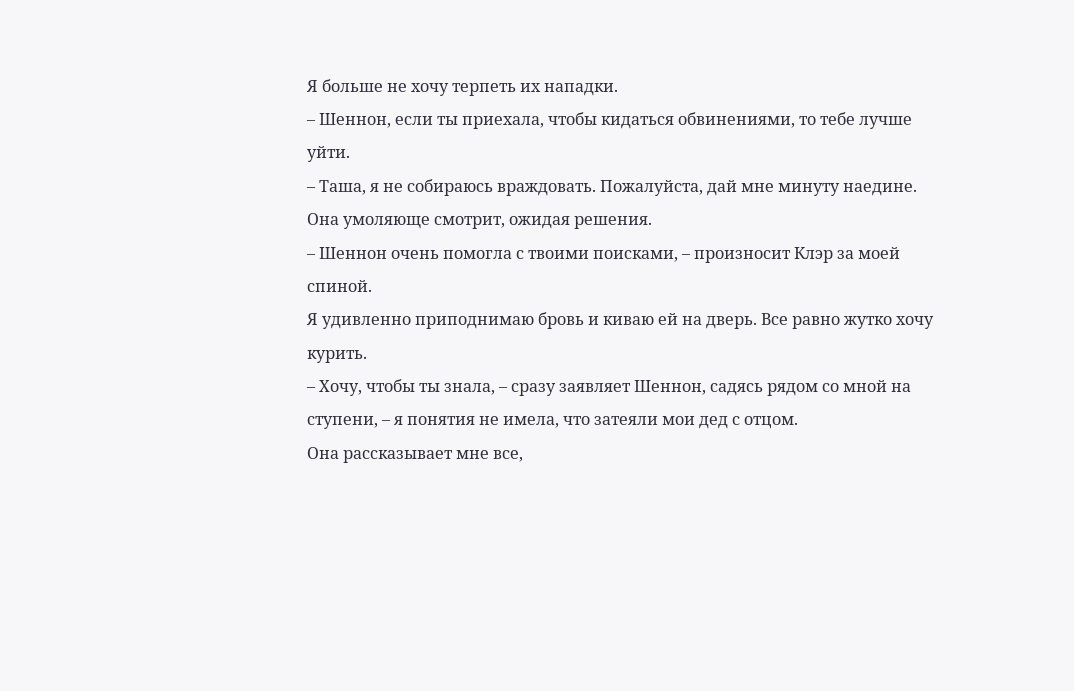Я больше не хочу терпеть их нападки.
– Шеннон, если ты приехала, чтобы кидаться обвинениями, то тебе лучше уйти.
– Таша, я не собираюсь враждовать. Пожалуйста, дай мне минуту наедине.
Она умоляюще смотрит, ожидая решения.
– Шеннон очень помогла с твоими поисками, – произносит Клэр за моей спиной.
Я удивленно приподнимаю бровь и киваю ей на дверь. Все равно жутко хочу курить.
– Хочу, чтобы ты знала, – сразу заявляет Шеннон, садясь рядом со мной на ступени, – я понятия не имела, что затеяли мои дед с отцом.
Она рассказывает мне все,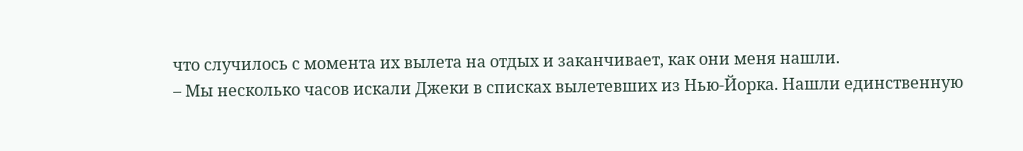что случилось с момента их вылета на отдых и заканчивает, как они меня нашли.
– Мы несколько часов искали Джеки в списках вылетевших из Нью-Йорка. Нашли единственную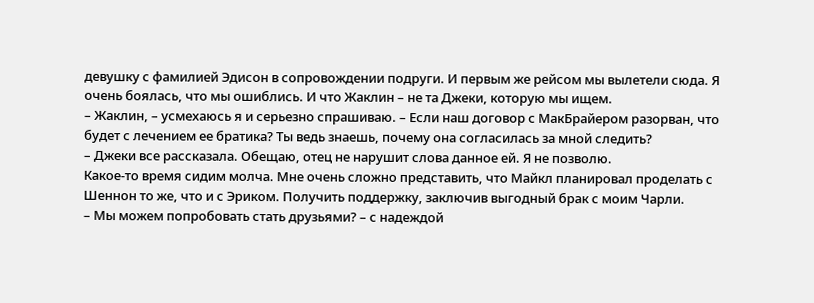девушку с фамилией Эдисон в сопровождении подруги. И первым же рейсом мы вылетели сюда. Я очень боялась, что мы ошиблись. И что Жаклин – не та Джеки, которую мы ищем.
– Жаклин, – усмехаюсь я и серьезно спрашиваю. – Если наш договор с МакБрайером разорван, что будет с лечением ее братика? Ты ведь знаешь, почему она согласилась за мной следить?
– Джеки все рассказала. Обещаю, отец не нарушит слова данное ей. Я не позволю.
Какое-то время сидим молча. Мне очень сложно представить, что Майкл планировал проделать с Шеннон то же, что и с Эриком. Получить поддержку, заключив выгодный брак с моим Чарли.
– Мы можем попробовать стать друзьями? – с надеждой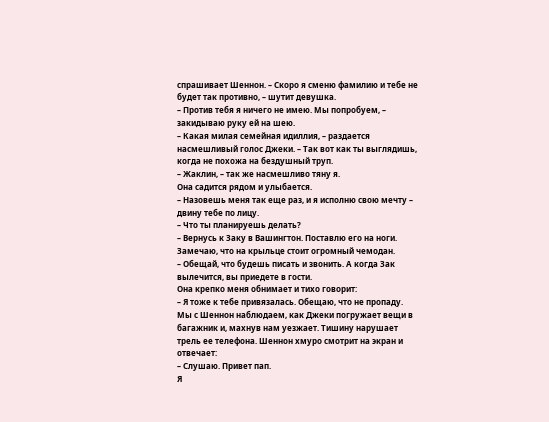спрашивает Шеннон. – Скоро я сменю фамилию и тебе не будет так противно, – шутит девушка.
– Против тебя я ничего не имею. Мы попробуем, – закидываю руку ей на шею.
– Какая милая семейная идиллия, – раздается насмешливый голос Джеки. – Так вот как ты выглядишь, когда не похожа на бездушный труп.
– Жаклин, – так же насмешливо тяну я.
Она садится рядом и улыбается.
– Назовешь меня так еще раз, и я исполню свою мечту – двину тебе по лицу.
– Что ты планируешь делать?
– Вернусь к Заку в Вашингтон. Поставлю его на ноги.
Замечаю, что на крыльце стоит огромный чемодан.
– Обещай, что будешь писать и звонить. А когда Зак вылечится, вы приедете в гости.
Она крепко меня обнимает и тихо говорит:
– Я тоже к тебе привязалась. Обещаю, что не пропаду.
Мы с Шеннон наблюдаем, как Джеки погружает вещи в багажник и, махнув нам уезжает. Тишину нарушает трель ее телефона. Шеннон хмуро смотрит на экран и отвечает:
– Слушаю. Привет пап.
Я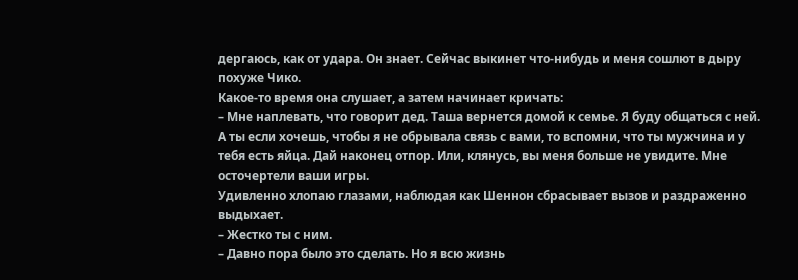дергаюсь, как от удара. Он знает. Сейчас выкинет что-нибудь и меня сошлют в дыру похуже Чико.
Какое-то время она слушает, а затем начинает кричать:
– Мне наплевать, что говорит дед. Таша вернется домой к семье. Я буду общаться с ней. А ты если хочешь, чтобы я не обрывала связь с вами, то вспомни, что ты мужчина и у тебя есть яйца. Дай наконец отпор. Или, клянусь, вы меня больше не увидите. Мне осточертели ваши игры.
Удивленно хлопаю глазами, наблюдая как Шеннон сбрасывает вызов и раздраженно выдыхает.
– Жестко ты с ним.
– Давно пора было это сделать. Но я всю жизнь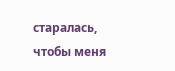старалась, чтобы меня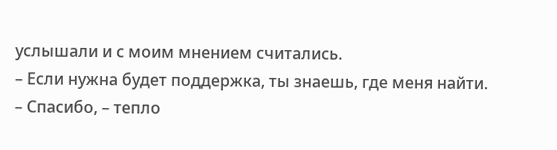услышали и с моим мнением считались.
– Если нужна будет поддержка, ты знаешь, где меня найти.
– Спасибо, – тепло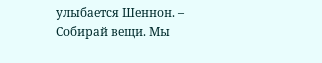улыбается Шеннон. – Собирай вещи. Мы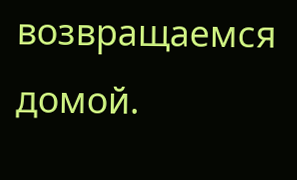возвращаемся домой.